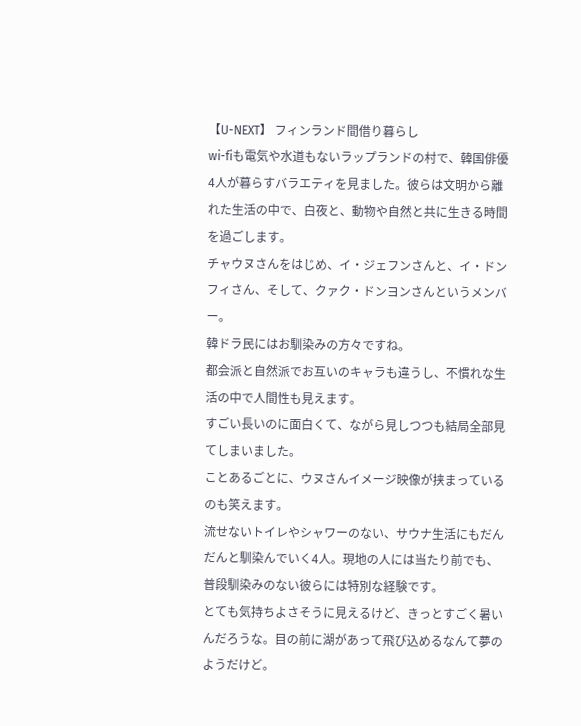【U-NEXT】 フィンランド間借り暮らし
wi-fiも電気や水道もないラップランドの村で、韓国俳優4人が暮らすバラエティを見ました。彼らは文明から離れた生活の中で、白夜と、動物や自然と共に生きる時間を過ごします。
チャウヌさんをはじめ、イ・ジェフンさんと、イ・ドンフィさん、そして、クァク・ドンヨンさんというメンバー。
韓ドラ民にはお馴染みの方々ですね。
都会派と自然派でお互いのキャラも違うし、不慣れな生活の中で人間性も見えます。
すごい長いのに面白くて、ながら見しつつも結局全部見てしまいました。
ことあるごとに、ウヌさんイメージ映像が挟まっているのも笑えます。
流せないトイレやシャワーのない、サウナ生活にもだんだんと馴染んでいく4人。現地の人には当たり前でも、普段馴染みのない彼らには特別な経験です。
とても気持ちよさそうに見えるけど、きっとすごく暑いんだろうな。目の前に湖があって飛び込めるなんて夢のようだけど。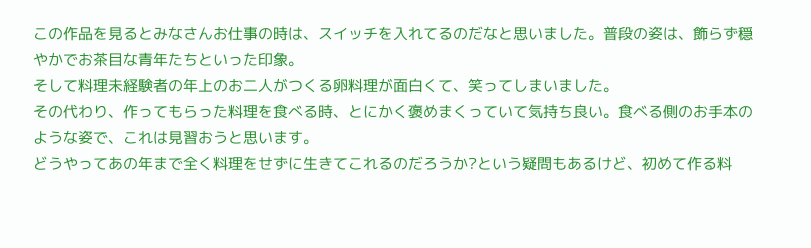この作品を見るとみなさんお仕事の時は、スイッチを入れてるのだなと思いました。普段の姿は、飾らず穏やかでお茶目な青年たちといった印象。
そして料理未経験者の年上のお二人がつくる卵料理が面白くて、笑ってしまいました。
その代わり、作ってもらった料理を食べる時、とにかく褒めまくっていて気持ち良い。食べる側のお手本のような姿で、これは見習おうと思います。
どうやってあの年まで全く料理をせずに生きてこれるのだろうか?という疑問もあるけど、初めて作る料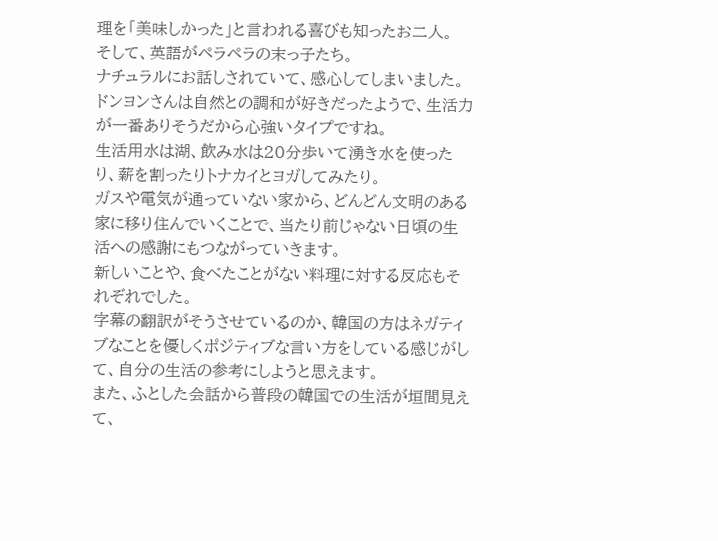理を「美味しかった」と言われる喜びも知ったお二人。
そして、英語がペラペラの末っ子たち。
ナチュラルにお話しされていて、感心してしまいました。
ドンヨンさんは自然との調和が好きだったようで、生活力が一番ありそうだから心強いタイプですね。
生活用水は湖、飲み水は20分歩いて湧き水を使ったり、薪を割ったりトナカイとヨガしてみたり。
ガスや電気が通っていない家から、どんどん文明のある家に移り住んでいくことで、当たり前じゃない日頃の生活への感謝にもつながっていきます。
新しいことや、食べたことがない料理に対する反応もそれぞれでした。
字幕の翻訳がそうさせているのか、韓国の方はネガティブなことを優しくポジティブな言い方をしている感じがして、自分の生活の参考にしようと思えます。
また、ふとした会話から普段の韓国での生活が垣間見えて、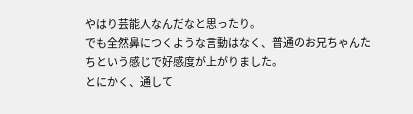やはり芸能人なんだなと思ったり。
でも全然鼻につくような言動はなく、普通のお兄ちゃんたちという感じで好感度が上がりました。
とにかく、通して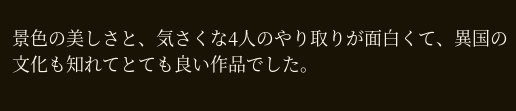景色の美しさと、気さくな4人のやり取りが面白くて、異国の文化も知れてとても良い作品でした。